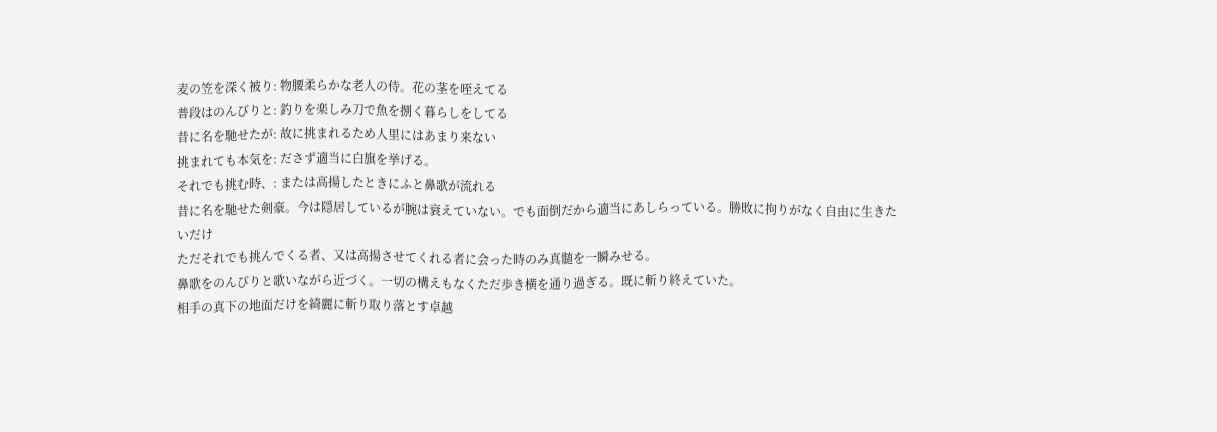麦の笠を深く被り: 物腰柔らかな老人の侍。花の茎を咥えてる
普段はのんびりと: 釣りを楽しみ刀で魚を捌く暮らしをしてる
昔に名を馳せたが: 故に挑まれるため人里にはあまり来ない
挑まれても本気を: ださず適当に白旗を挙げる。
それでも挑む時、: または高揚したときにふと鼻歌が流れる
昔に名を馳せた剣豪。今は隠居しているが腕は衰えていない。でも面倒だから適当にあしらっている。勝敗に拘りがなく自由に生きたいだけ
ただそれでも挑んでくる者、又は高揚させてくれる者に会った時のみ真髄を一瞬みせる。
鼻歌をのんびりと歌いながら近づく。一切の構えもなくただ歩き横を通り過ぎる。既に斬り終えていた。
相手の真下の地面だけを綺麗に斬り取り落とす卓越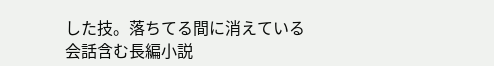した技。落ちてる間に消えている
会話含む長編小説